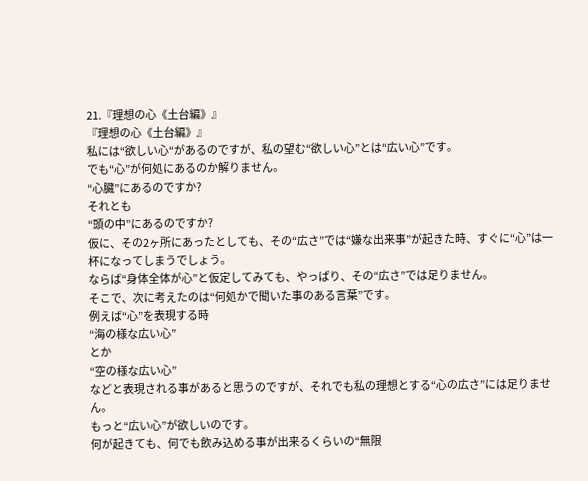21.『理想の心《土台編》』
『理想の心《土台編》』
私には“欲しい心“があるのですが、私の望む“欲しい心”とは“広い心”です。
でも“心”が何処にあるのか解りません。
“心臓”にあるのですか?
それとも
“頭の中”にあるのですか?
仮に、その2ヶ所にあったとしても、その“広さ”では“嫌な出来事”が起きた時、すぐに“心”は一杯になってしまうでしょう。
ならば“身体全体が心”と仮定してみても、やっぱり、その“広さ”では足りません。
そこで、次に考えたのは“何処かで聞いた事のある言葉”です。
例えば“心”を表現する時
“海の様な広い心”
とか
“空の様な広い心”
などと表現される事があると思うのですが、それでも私の理想とする“心の広さ”には足りません。
もっと“広い心”が欲しいのです。
何が起きても、何でも飲み込める事が出来るくらいの“無限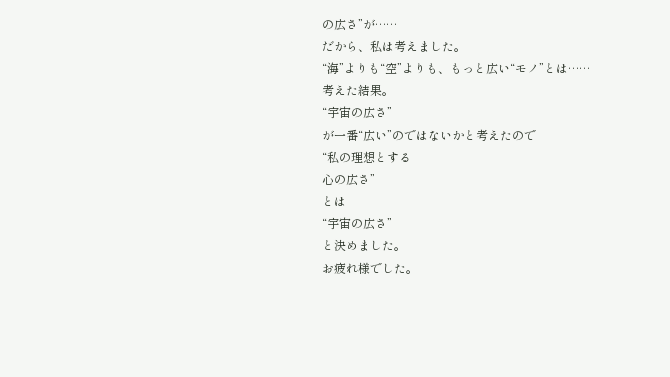の広さ”が……
だから、私は考えました。
“海”よりも“空”よりも、もっと広い“モノ”とは……
考えた結果。
“宇宙の広さ”
が一番“広い”のではないかと考えたので
“私の理想とする
心の広さ”
とは
“宇宙の広さ”
と決めました。
お疲れ様でした。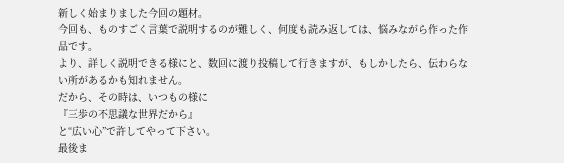新しく始まりました今回の題材。
今回も、ものすごく言葉で説明するのが難しく、何度も読み返しては、悩みながら作った作品です。
より、詳しく説明できる様にと、数回に渡り投稿して行きますが、もしかしたら、伝わらない所があるかも知れません。
だから、その時は、いつもの様に
『三歩の不思議な世界だから』
と“広い心”で許してやって下さい。
最後ま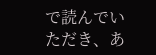で読んでいただき、あ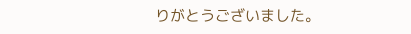りがとうございました。